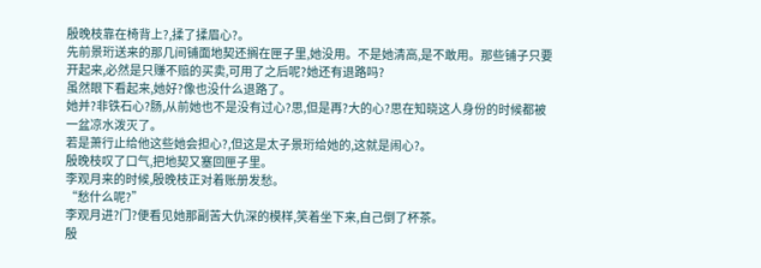殷晚枝靠在椅背上?,揉了揉眉心?。
先前景珩送来的那几间铺面地契还搁在匣子里,她没用。不是她清高,是不敢用。那些铺子只要开起来,必然是只赚不赔的买卖,可用了之后呢?她还有退路吗?
虽然眼下看起来,她好?像也没什么退路了。
她并?非铁石心?肠,从前她也不是没有过心?思,但是再?大的心?思在知晓这人身份的时候都被一盆凉水泼灭了。
若是萧行止给他这些她会担心?,但这是太子景珩给她的,这就是闹心?。
殷晚枝叹了口气,把地契又塞回匣子里。
李观月来的时候,殷晚枝正对着账册发愁。
“愁什么呢?”
李观月进?门?便看见她那副苦大仇深的模样,笑着坐下来,自己倒了杯茶。
殷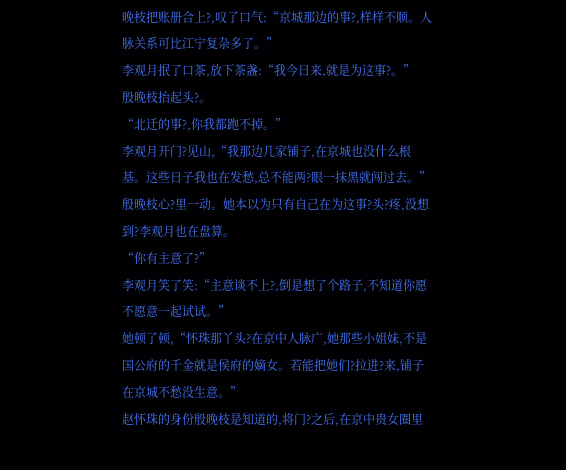晚枝把账册合上?,叹了口气:“京城那边的事?,样样不顺。人脉关系可比江宁复杂多了。”
李观月抿了口茶,放下茶盏:“我今日来,就是为这事?。”
殷晚枝抬起头?。
“北迁的事?,你我都跑不掉。”
李观月开门?见山,“我那边几家铺子,在京城也没什么根基。这些日子我也在发愁,总不能两?眼一抹黑就闯过去。”
殷晚枝心?里一动。她本以为只有自己在为这事?头?疼,没想到?李观月也在盘算。
“你有主意了?”
李观月笑了笑:“主意谈不上?,倒是想了个路子,不知道你愿不愿意一起试试。”
她顿了顿,“怀珠那丫头?在京中人脉广,她那些小姐妹,不是国公府的千金就是侯府的嫡女。若能把她们?拉进?来,铺子在京城不愁没生意。”
赵怀珠的身份殷晚枝是知道的,将门?之后,在京中贵女圈里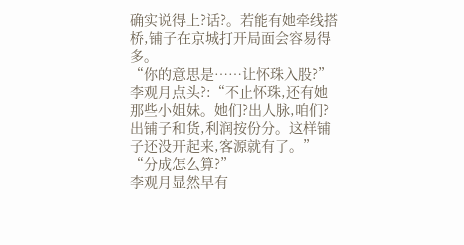确实说得上?话?。若能有她牵线搭桥,铺子在京城打开局面会容易得多。
“你的意思是……让怀珠入股?”
李观月点头?:“不止怀珠,还有她那些小姐妹。她们?出人脉,咱们?出铺子和货,利润按份分。这样铺子还没开起来,客源就有了。”
“分成怎么算?”
李观月显然早有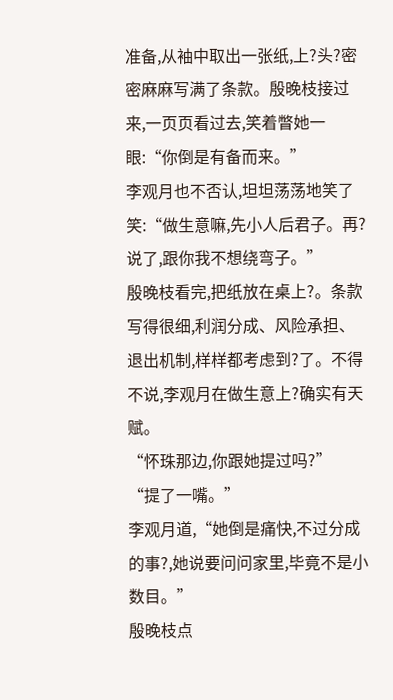准备,从袖中取出一张纸,上?头?密密麻麻写满了条款。殷晚枝接过来,一页页看过去,笑着瞥她一眼:“你倒是有备而来。”
李观月也不否认,坦坦荡荡地笑了笑:“做生意嘛,先小人后君子。再?说了,跟你我不想绕弯子。”
殷晚枝看完,把纸放在桌上?。条款写得很细,利润分成、风险承担、退出机制,样样都考虑到?了。不得不说,李观月在做生意上?确实有天赋。
“怀珠那边,你跟她提过吗?”
“提了一嘴。”
李观月道,“她倒是痛快,不过分成的事?,她说要问问家里,毕竟不是小数目。”
殷晚枝点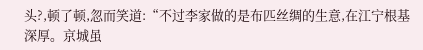头?,顿了顿,忽而笑道:“不过李家做的是布匹丝绸的生意,在江宁根基深厚。京城虽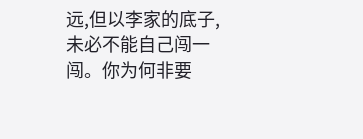远,但以李家的底子,未必不能自己闯一闯。你为何非要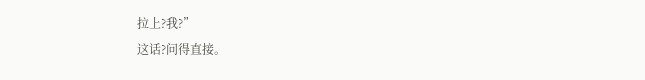拉上?我?”
这话?问得直接。